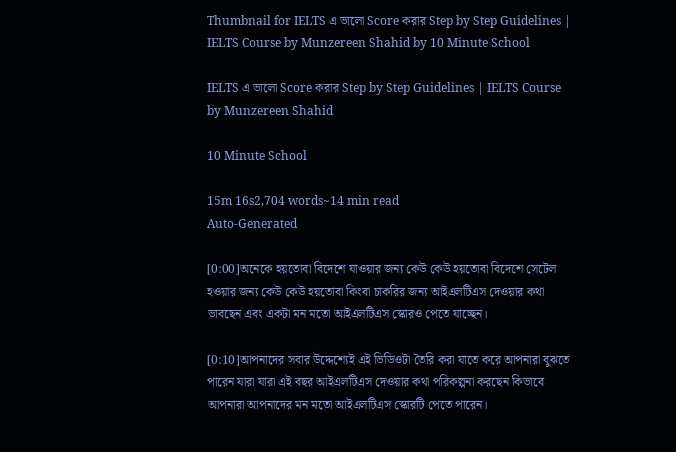Thumbnail for IELTS এ ভালো Score করার Step by Step Guidelines | IELTS Course by Munzereen Shahid by 10 Minute School

IELTS এ ভালো Score করার Step by Step Guidelines | IELTS Course by Munzereen Shahid

10 Minute School

15m 16s2,704 words~14 min read
Auto-Generated

[0:00]অনেকে হয়তোবা বিদেশে যাওয়ার জন্য কেউ কেউ হয়তোবা বিদেশে সেটেল হওয়ার জন্য কেউ কেউ হয়তোবা কিংবা চাকরির জন্য আইএলটিএস দেওয়ার কথা ভাবছেন এবং একটা মন মতো আইএলটিএস স্কোরও পেতে যাচ্ছেন।

[0:10]আপনাদের সবার উদ্দেশ্যেই এই ভিডিওটা তৈরি করা যাতে করে আপনারা বুঝতে পারেন যারা যারা এই বছর আইএলটিএস দেওয়ার কথা পরিকল্পনা করছেন কিভাবে আপনারা আপনাদের মন মতো আইএলটিএস স্কোরটি পেতে পারেন।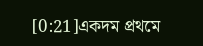[0:21]একদম প্রথমে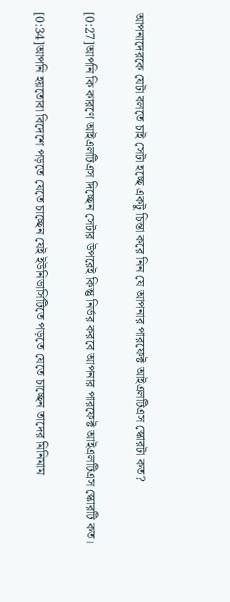আপনাদেরকে যেটা বলতে চাই সেটা হচ্ছে একটু চিন্তা করে নিন যে আপনার পারফেক্ট আইএলটিএস স্কোরটা কত?

[0:27]আপনি কি কারণে আইএলটিএস দিচ্ছেন সেটার উপরেই কিন্তু নির্ভর করবে আপনার পারফেক্ট আইএলটিএস স্কোরটি কত।

[0:34]আপনি হয়তোবা বিদেশে পড়তে যেতে চাচ্ছেন যেই ইউনিভার্সিটিতে পড়তে যেতে চাচ্ছেন তাদের মিনিমাম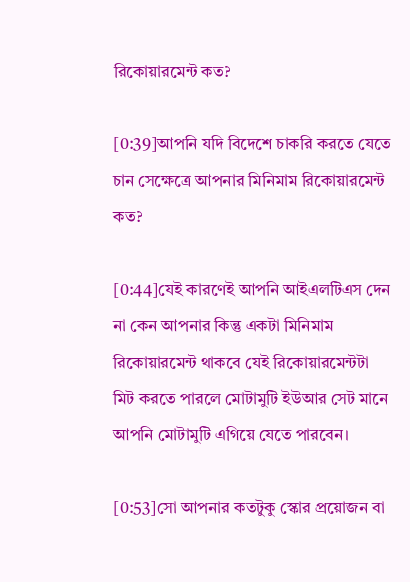রিকোয়ারমেন্ট কত?

[0:39]আপনি যদি বিদেশে চাকরি করতে যেতে চান সেক্ষেত্রে আপনার মিনিমাম রিকোয়ারমেন্ট কত?

[0:44]যেই কারণেই আপনি আইএলটিএস দেন না কেন আপনার কিন্তু একটা মিনিমাম রিকোয়ারমেন্ট থাকবে যেই রিকোয়ারমেন্টটা মিট করতে পারলে মোটামুটি ইউআর সেট মানে আপনি মোটামুটি এগিয়ে যেতে পারবেন।

[0:53]সো আপনার কতটুকু স্কোর প্রয়োজন বা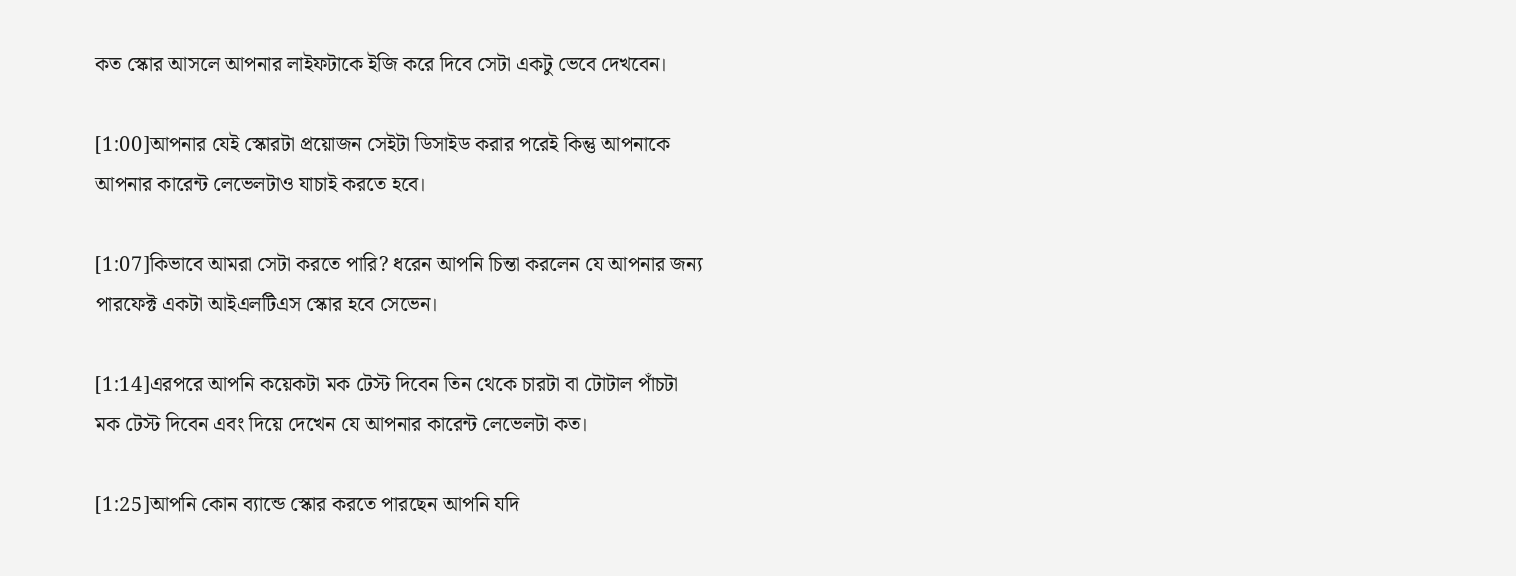কত স্কোর আসলে আপনার লাইফটাকে ইজি করে দিবে সেটা একটু ভেবে দেখবেন।

[1:00]আপনার যেই স্কোরটা প্রয়োজন সেইটা ডিসাইড করার পরেই কিন্তু আপনাকে আপনার কারেন্ট লেভেলটাও যাচাই করতে হবে।

[1:07]কিভাবে আমরা সেটা করতে পারি? ধরেন আপনি চিন্তা করলেন যে আপনার জন্য পারফেক্ট একটা আইএলটিএস স্কোর হবে সেভেন।

[1:14]এরপরে আপনি কয়েকটা মক টেস্ট দিবেন তিন থেকে চারটা বা টোটাল পাঁচটা মক টেস্ট দিবেন এবং দিয়ে দেখেন যে আপনার কারেন্ট লেভেলটা কত।

[1:25]আপনি কোন ব্যান্ডে স্কোর করতে পারছেন আপনি যদি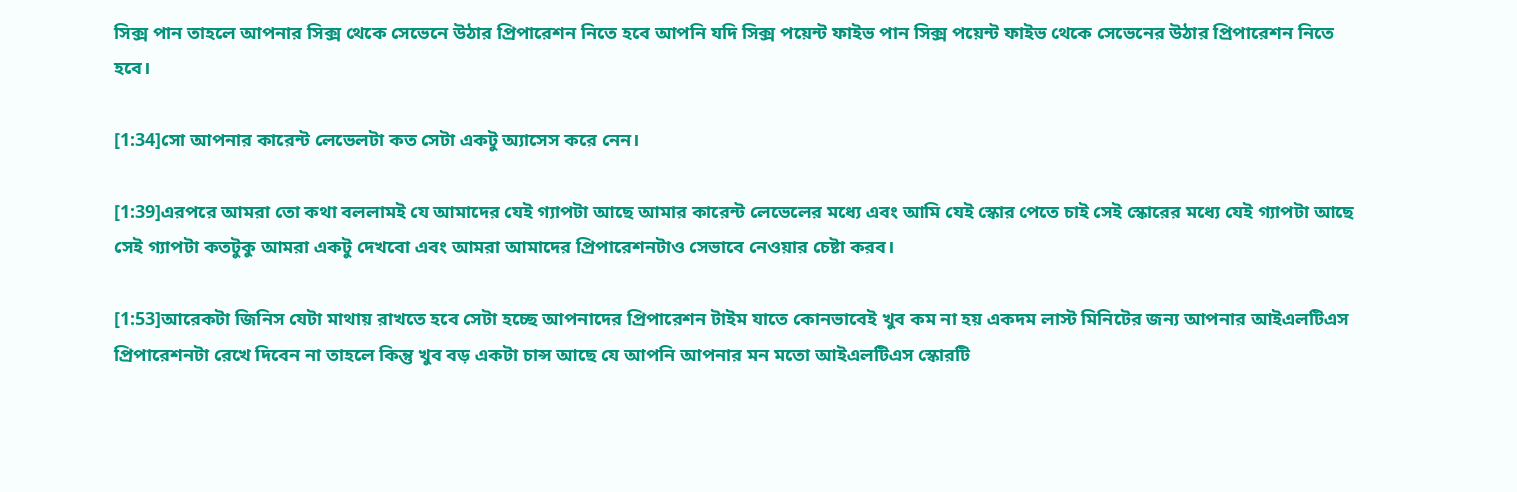সিক্স পান তাহলে আপনার সিক্স থেকে সেভেনে উঠার প্রিপারেশন নিতে হবে আপনি যদি সিক্স পয়েন্ট ফাইভ পান সিক্স পয়েন্ট ফাইভ থেকে সেভেনের উঠার প্রিপারেশন নিতে হবে।

[1:34]সো আপনার কারেন্ট লেভেলটা কত সেটা একটু অ্যাসেস করে নেন।

[1:39]এরপরে আমরা তো কথা বললামই যে আমাদের যেই গ্যাপটা আছে আমার কারেন্ট লেভেলের মধ্যে এবং আমি যেই স্কোর পেতে চাই সেই স্কোরের মধ্যে যেই গ্যাপটা আছে সেই গ্যাপটা কতটুকু আমরা একটু দেখবো এবং আমরা আমাদের প্রিপারেশনটাও সেভাবে নেওয়ার চেষ্টা করব।

[1:53]আরেকটা জিনিস যেটা মাথায় রাখতে হবে সেটা হচ্ছে আপনাদের প্রিপারেশন টাইম যাতে কোনভাবেই খুব কম না হয় একদম লাস্ট মিনিটের জন্য আপনার আইএলটিএস প্রিপারেশনটা রেখে দিবেন না তাহলে কিন্তু খুব বড় একটা চান্স আছে যে আপনি আপনার মন মতো আইএলটিএস স্কোরটি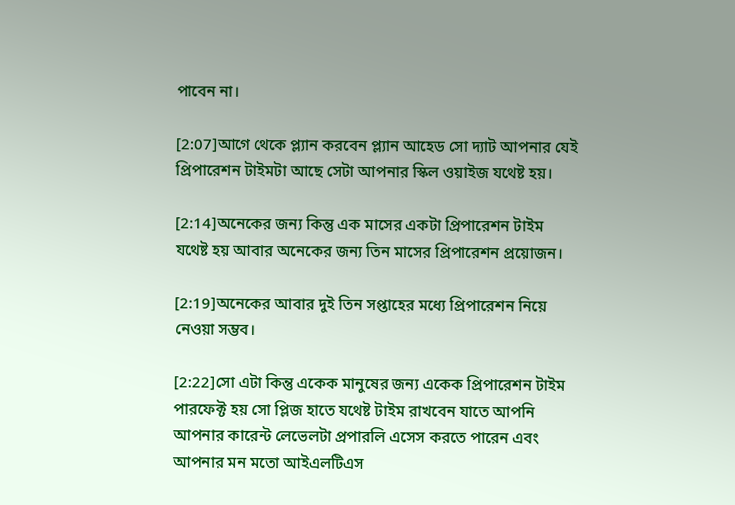পাবেন না।

[2:07]আগে থেকে প্ল্যান করবেন প্ল্যান আহেড সো দ্যাট আপনার যেই প্রিপারেশন টাইমটা আছে সেটা আপনার স্কিল ওয়াইজ যথেষ্ট হয়।

[2:14]অনেকের জন্য কিন্তু এক মাসের একটা প্রিপারেশন টাইম যথেষ্ট হয় আবার অনেকের জন্য তিন মাসের প্রিপারেশন প্রয়োজন।

[2:19]অনেকের আবার দুই তিন সপ্তাহের মধ্যে প্রিপারেশন নিয়ে নেওয়া সম্ভব।

[2:22]সো এটা কিন্তু একেক মানুষের জন্য একেক প্রিপারেশন টাইম পারফেক্ট হয় সো প্লিজ হাতে যথেষ্ট টাইম রাখবেন যাতে আপনি আপনার কারেন্ট লেভেলটা প্রপারলি এসেস করতে পারেন এবং আপনার মন মতো আইএলটিএস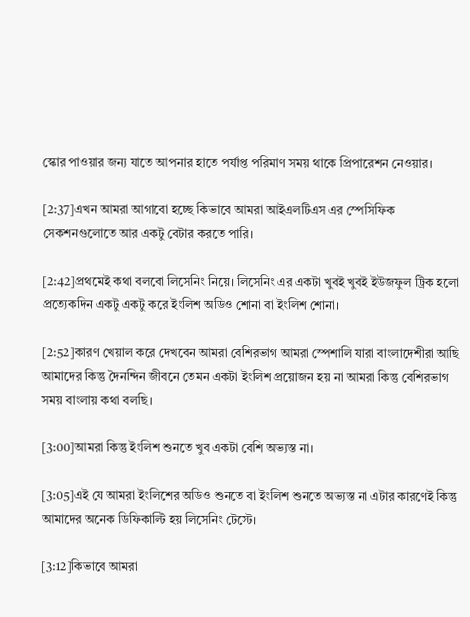স্কোর পাওয়ার জন্য যাতে আপনার হাতে পর্যাপ্ত পরিমাণ সময় থাকে প্রিপারেশন নেওয়ার।

[2:37]এখন আমরা আগাবো হচ্ছে কিভাবে আমরা আইএলটিএস এর স্পেসিফিক সেকশনগুলোতে আর একটু বেটার করতে পারি।

[2:42]প্রথমেই কথা বলবো লিসেনিং নিয়ে। লিসেনিং এর একটা খুবই খুবই ইউজফুল ট্রিক হলো প্রত্যেকদিন একটু একটু করে ইংলিশ অডিও শোনা বা ইংলিশ শোনা।

[2:52]কারণ খেয়াল করে দেখবেন আমরা বেশিরভাগ আমরা স্পেশালি যারা বাংলাদেশীরা আছি আমাদের কিন্তু দৈনন্দিন জীবনে তেমন একটা ইংলিশ প্রয়োজন হয় না আমরা কিন্তু বেশিরভাগ সময় বাংলায় কথা বলছি।

[3:00]আমরা কিন্তু ইংলিশ শুনতে খুব একটা বেশি অভ্যস্ত না।

[3:05]এই যে আমরা ইংলিশের অডিও শুনতে বা ইংলিশ শুনতে অভ্যস্ত না এটার কারণেই কিন্তু আমাদের অনেক ডিফিকাল্টি হয় লিসেনিং টেস্টে।

[3:12]কিভাবে আমরা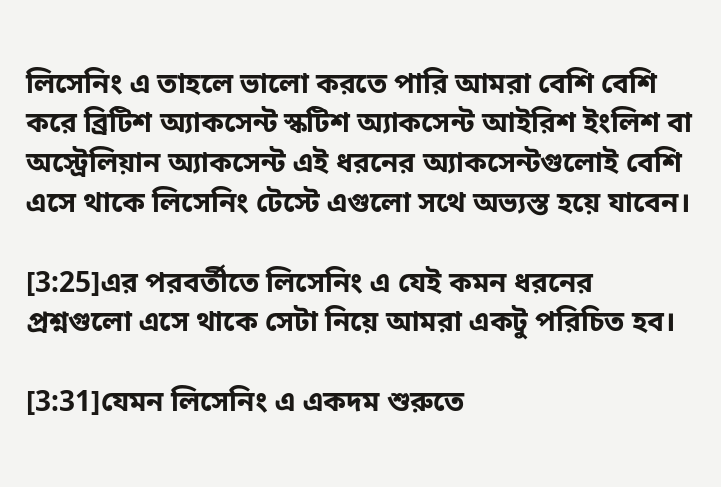লিসেনিং এ তাহলে ভালো করতে পারি আমরা বেশি বেশি করে ব্রিটিশ অ্যাকসেন্ট স্কটিশ অ্যাকসেন্ট আইরিশ ইংলিশ বা অস্ট্রেলিয়ান অ্যাকসেন্ট এই ধরনের অ্যাকসেন্টগুলোই বেশি এসে থাকে লিসেনিং টেস্টে এগুলো সথে অভ্যস্ত হয়ে যাবেন।

[3:25]এর পরবর্তীতে লিসেনিং এ যেই কমন ধরনের প্রশ্নগুলো এসে থাকে সেটা নিয়ে আমরা একটু পরিচিত হব।

[3:31]যেমন লিসেনিং এ একদম শুরুতে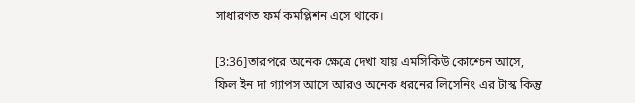সাধারণত ফর্ম কমপ্লিশন এসে থাকে।

[3:36]তারপরে অনেক ক্ষেত্রে দেখা যায় এমসিকিউ কোশ্চেন আসে, ফিল ইন দা গ্যাপস আসে আরও অনেক ধরনের লিসেনিং এর টাস্ক কিন্তু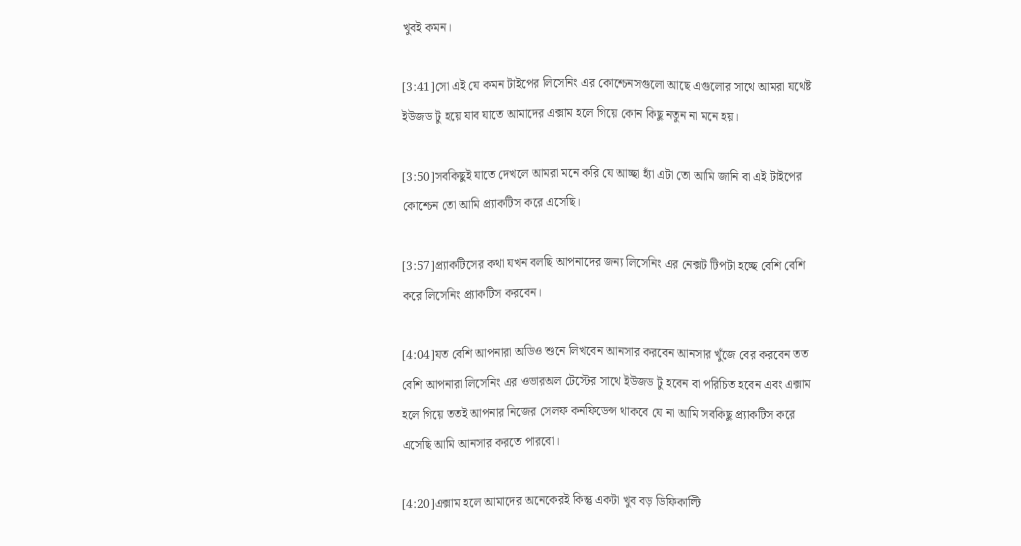খুবই কমন।

[3:41]সো এই যে কমন টাইপের লিসেনিং এর কোশ্চেনসগুলো আছে এগুলোর সাথে আমরা যথেষ্ট ইউজড টু হয়ে যাব যাতে আমাদের এক্সাম হলে গিয়ে কোন কিছু নতুন না মনে হয়।

[3:50]সবকিছুই যাতে দেখলে আমরা মনে করি যে আচ্ছা হ্যাঁ এটা তো আমি জানি বা এই টাইপের কোশ্চেন তো আমি প্র্যাকটিস করে এসেছি।

[3:57]প্র্যাকটিসের কথা যখন বলছি আপনাদের জন্য লিসেনিং এর নেক্সট টিপটা হচ্ছে বেশি বেশি করে লিসেনিং প্র্যাকটিস করবেন।

[4:04]যত বেশি আপনারা অডিও শুনে লিখবেন আনসার করবেন আনসার খুঁজে বের করবেন তত বেশি আপনারা লিসেনিং এর ওভারঅল টেস্টের সাথে ইউজড টু হবেন বা পরিচিত হবেন এবং এক্সাম হলে গিয়ে ততই আপনার নিজের সেলফ কনফিডেন্স থাকবে যে না আমি সবকিছু প্র্যাকটিস করে এসেছি আমি আনসার করতে পারবো।

[4:20]এক্সাম হলে আমাদের অনেকেরই কিন্তু একটা খুব বড় ডিফিকাল্টি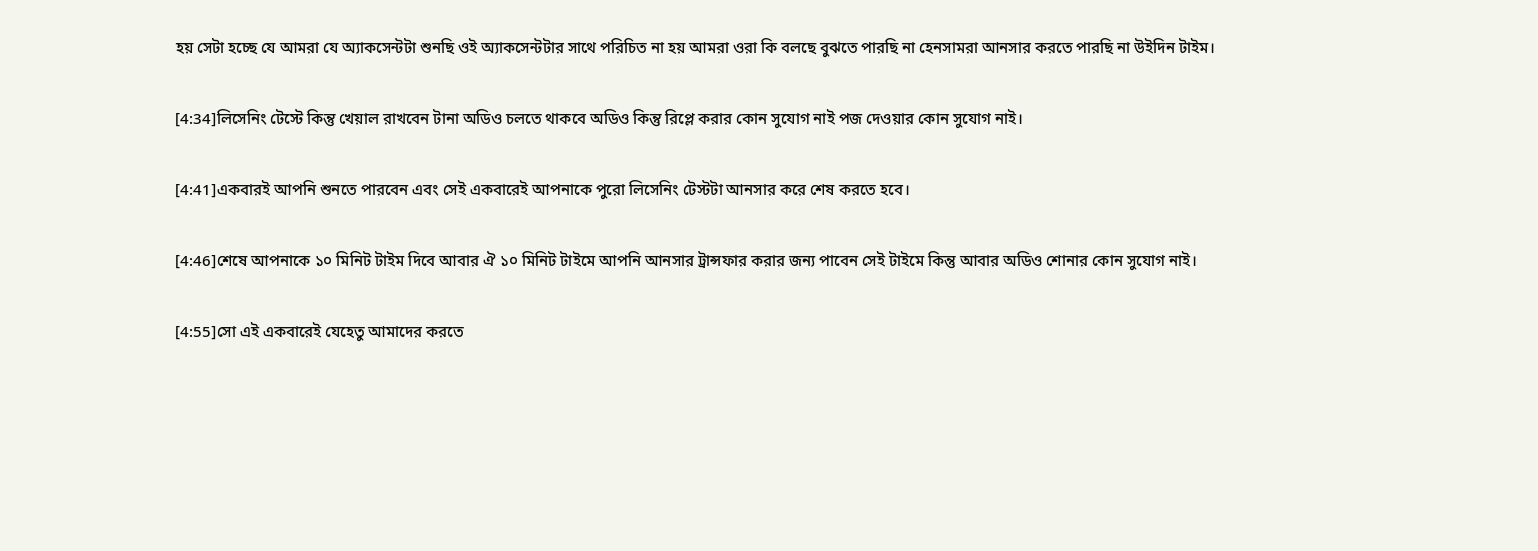হয় সেটা হচ্ছে যে আমরা যে অ্যাকসেন্টটা শুনছি ওই অ্যাকসেন্টটার সাথে পরিচিত না হয় আমরা ওরা কি বলছে বুঝতে পারছি না হেনসামরা আনসার করতে পারছি না উইদিন টাইম।

[4:34]লিসেনিং টেস্টে কিন্তু খেয়াল রাখবেন টানা অডিও চলতে থাকবে অডিও কিন্তু রিপ্লে করার কোন সুযোগ নাই পজ দেওয়ার কোন সুযোগ নাই।

[4:41]একবারই আপনি শুনতে পারবেন এবং সেই একবারেই আপনাকে পুরো লিসেনিং টেস্টটা আনসার করে শেষ করতে হবে।

[4:46]শেষে আপনাকে ১০ মিনিট টাইম দিবে আবার ঐ ১০ মিনিট টাইমে আপনি আনসার ট্রান্সফার করার জন্য পাবেন সেই টাইমে কিন্তু আবার অডিও শোনার কোন সুযোগ নাই।

[4:55]সো এই একবারেই যেহেতু আমাদের করতে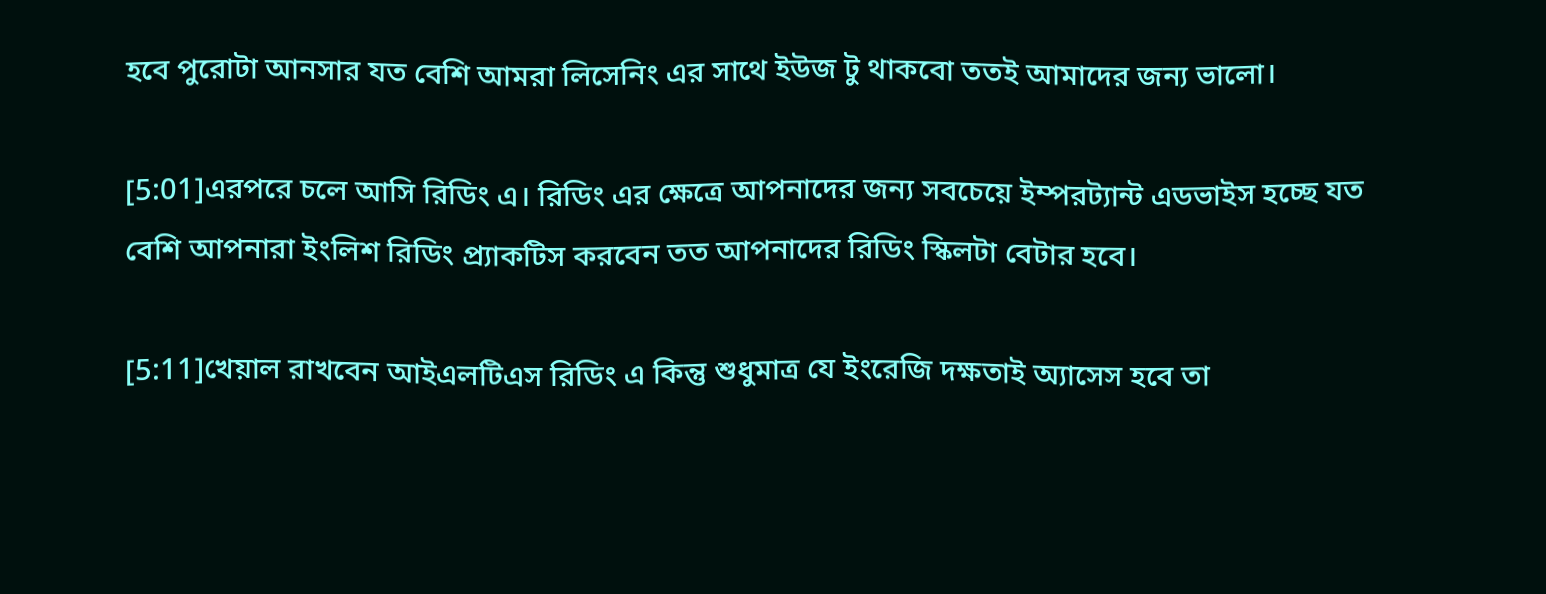হবে পুরোটা আনসার যত বেশি আমরা লিসেনিং এর সাথে ইউজ টু থাকবো ততই আমাদের জন্য ভালো।

[5:01]এরপরে চলে আসি রিডিং এ। রিডিং এর ক্ষেত্রে আপনাদের জন্য সবচেয়ে ইম্পরট্যান্ট এডভাইস হচ্ছে যত বেশি আপনারা ইংলিশ রিডিং প্র্যাকটিস করবেন তত আপনাদের রিডিং স্কিলটা বেটার হবে।

[5:11]খেয়াল রাখবেন আইএলটিএস রিডিং এ কিন্তু শুধুমাত্র যে ইংরেজি দক্ষতাই অ্যাসেস হবে তা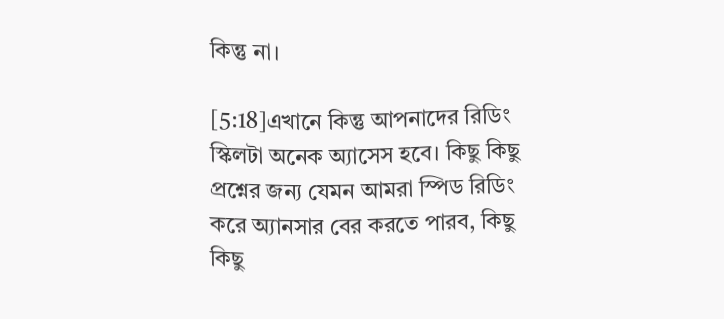কিন্তু না।

[5:18]এখানে কিন্তু আপনাদের রিডিং স্কিলটা অনেক অ্যাসেস হবে। কিছু কিছু প্রশ্নের জন্য যেমন আমরা স্পিড রিডিং করে অ্যানসার বের করতে পারব, কিছু কিছু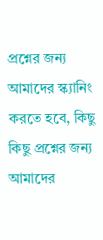প্রশ্নের জন্য আমাদের স্ক্যানিং করতে হবে, কিছু কিছু প্রশ্নের জন্য আমাদের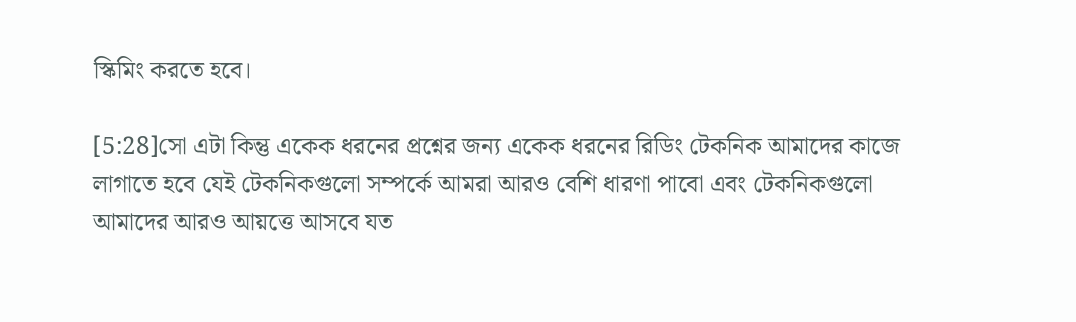স্কিমিং করতে হবে।

[5:28]সো এটা কিন্তু একেক ধরনের প্রশ্নের জন্য একেক ধরনের রিডিং টেকনিক আমাদের কাজে লাগাতে হবে যেই টেকনিকগুলো সম্পর্কে আমরা আরও বেশি ধারণা পাবো এবং টেকনিকগুলো আমাদের আরও আয়ত্তে আসবে যত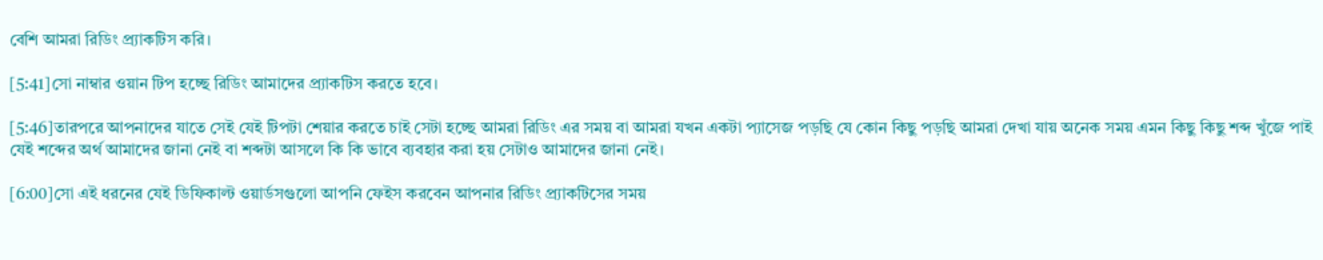বেশি আমরা রিডিং প্র্যাকটিস করি।

[5:41]সো নাম্বার ওয়ান টিপ হচ্ছে রিডিং আমাদের প্র্যাকটিস করতে হবে।

[5:46]তারপরে আপনাদের যাতে সেই যেই টিপটা শেয়ার করতে চাই সেটা হচ্ছে আমরা রিডিং এর সময় বা আমরা যখন একটা প্যাসেজ পড়ছি যে কোন কিছু পড়ছি আমরা দেখা যায় অনেক সময় এমন কিছু কিছু শব্দ খুঁজে পাই যেই শব্দের অর্থ আমাদের জানা নেই বা শব্দটা আসলে কি কি ভাবে ব্যবহার করা হয় সেটাও আমাদের জানা নেই।

[6:00]সো এই ধরনের যেই ডিফিকাল্ট ওয়ার্ডসগুলো আপনি ফেইস করবেন আপনার রিডিং প্র্যাকটিসের সময়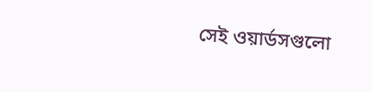সেই ওয়ার্ডসগুলো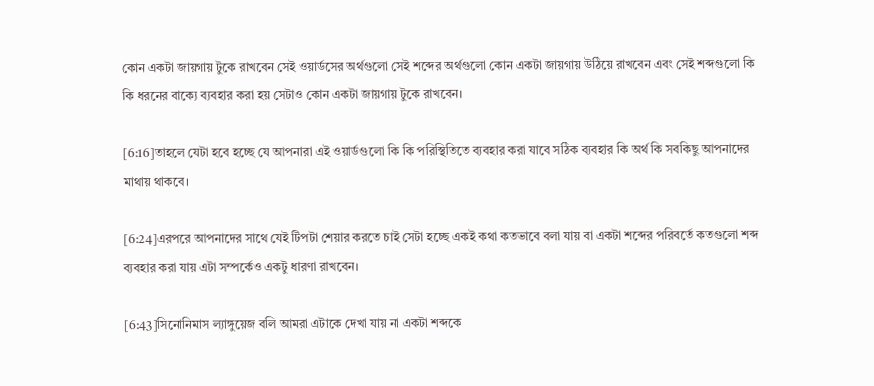কোন একটা জায়গায় টুকে রাখবেন সেই ওয়ার্ডসের অর্থগুলো সেই শব্দের অর্থগুলো কোন একটা জায়গায় উঠিয়ে রাখবেন এবং সেই শব্দগুলো কি কি ধরনের বাক্যে ব্যবহার করা হয় সেটাও কোন একটা জায়গায় টুকে রাখবেন।

[6:16]তাহলে যেটা হবে হচ্ছে যে আপনারা এই ওয়ার্ডগুলো কি কি পরিস্থিতিতে ব্যবহার করা যাবে সঠিক ব্যবহার কি অর্থ কি সবকিছু আপনাদের মাথায় থাকবে।

[6:24]এরপরে আপনাদের সাথে যেই টিপটা শেয়ার করতে চাই সেটা হচ্ছে একই কথা কতভাবে বলা যায় বা একটা শব্দের পরিবর্তে কতগুলো শব্দ ব্যবহার করা যায় এটা সম্পর্কেও একটু ধারণা রাখবেন।

[6:43]সিনোনিমাস ল্যাঙ্গুয়েজ বলি আমরা এটাকে দেখা যায় না একটা শব্দকে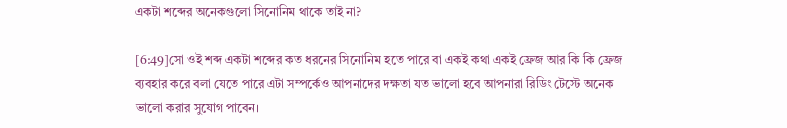একটা শব্দের অনেকগুলো সিনোনিম থাকে তাই না?

[6:49]সো ওই শব্দ একটা শব্দের কত ধরনের সিনোনিম হতে পারে বা একই কথা একই ফ্রেজ আর কি কি ফ্রেজ ব্যবহার করে বলা যেতে পারে এটা সম্পর্কেও আপনাদের দক্ষতা যত ভালো হবে আপনারা রিডিং টেস্টে অনেক ভালো করার সুযোগ পাবেন।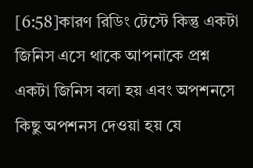[6:58]কারণ রিডিং টেস্টে কিন্তু একটা জিনিস এসে থাকে আপনাকে প্রশ্ন একটা জিনিস বলা হয় এবং অপশনসে কিছু অপশনস দেওয়া হয় যে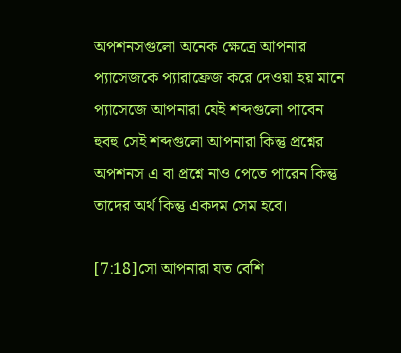অপশনসগুলো অনেক ক্ষেত্রে আপনার প্যাসেজকে প্যারাফ্রেজ করে দেওয়া হয় মানে প্যাসেজে আপনারা যেই শব্দগুলো পাবেন হুবহু সেই শব্দগুলো আপনারা কিন্তু প্রশ্নের অপশনস এ বা প্রশ্নে নাও পেতে পারেন কিন্তু তাদের অর্থ কিন্তু একদম সেম হবে।

[7:18]সো আপনারা যত বেশি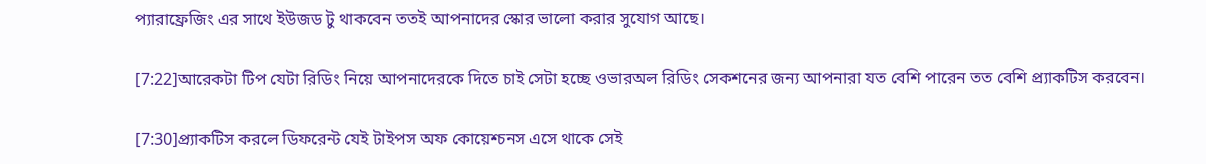প্যারাফ্রেজিং এর সাথে ইউজড টু থাকবেন ততই আপনাদের স্কোর ভালো করার সুযোগ আছে।

[7:22]আরেকটা টিপ যেটা রিডিং নিয়ে আপনাদেরকে দিতে চাই সেটা হচ্ছে ওভারঅল রিডিং সেকশনের জন্য আপনারা যত বেশি পারেন তত বেশি প্র্যাকটিস করবেন।

[7:30]প্র্যাকটিস করলে ডিফরেন্ট যেই টাইপস অফ কোয়েশ্চনস এসে থাকে সেই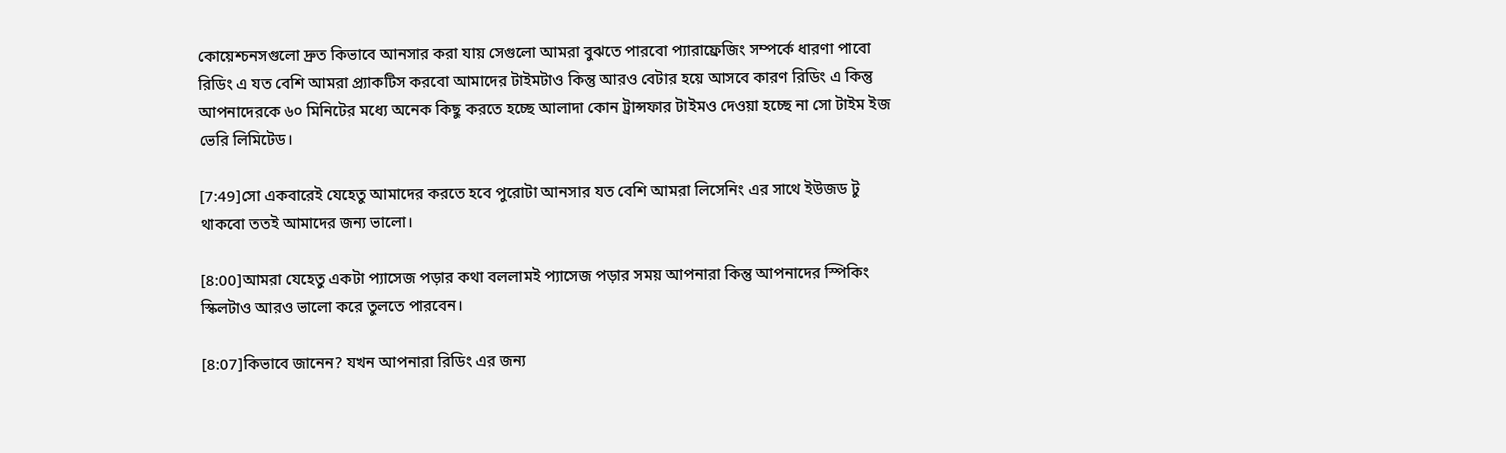কোয়েশ্চনসগুলো দ্রুত কিভাবে আনসার করা যায় সেগুলো আমরা বুঝতে পারবো প্যারাফ্রেজিং সম্পর্কে ধারণা পাবো রিডিং এ যত বেশি আমরা প্র্যাকটিস করবো আমাদের টাইমটাও কিন্তু আরও বেটার হয়ে আসবে কারণ রিডিং এ কিন্তু আপনাদেরকে ৬০ মিনিটের মধ্যে অনেক কিছু করতে হচ্ছে আলাদা কোন ট্রান্সফার টাইমও দেওয়া হচ্ছে না সো টাইম ইজ ভেরি লিমিটেড।

[7:49]সো একবারেই যেহেতু আমাদের করতে হবে পুরোটা আনসার যত বেশি আমরা লিসেনিং এর সাথে ইউজড টু থাকবো ততই আমাদের জন্য ভালো।

[8:00]আমরা যেহেতু একটা প্যাসেজ পড়ার কথা বললামই প্যাসেজ পড়ার সময় আপনারা কিন্তু আপনাদের স্পিকিং স্কিলটাও আরও ভালো করে তুলতে পারবেন।

[8:07]কিভাবে জানেন? যখন আপনারা রিডিং এর জন্য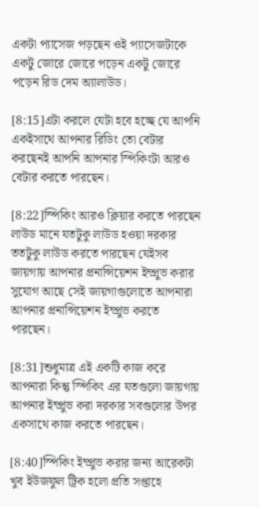একটা প্যাসেজ পড়ছেন ওই প্যাসেজটাকে একটু জোরে জোরে পড়েন একটু জোরে পড়েন রিড দেম অ্যালাউড।

[8:15]এটা করলে যেটা হবে হচ্ছে যে আপনি একইসাথে আপনার রিডিং তো বেটার করছেনই আপনি আপনার স্পিকিংটা আরও বেটার করতে পারছেন।

[8:22]স্পিকিং আরও ক্লিয়ার করতে পারছেন লাউড মানে যতটুকু লাউড হওয়া দরকার ততটুকু লাউড করতে পারছেন যেইসব জায়গায় আপনার প্রনান্সিয়েশন ইম্প্রুভ করার সুযোগ আছে সেই জায়গাগুলোতে আপনারা আপনার প্রনান্সিয়েশন ইম্প্রুভ করতে পারছেন।

[8:31]শুধুমাত্র এই একটি কাজ করে আপনারা কিন্তু স্পিকিং এর যতগুলো জায়গায় আপনার ইম্প্রুভ করা দরকার সবগুলোর উপর একসাথে কাজ করতে পারছেন।

[8:40]স্পিকিং ইম্প্রুভ করার জন্য আরেকটা খুব ইউজফুল ট্রিক হলো প্রতি সপ্তাহে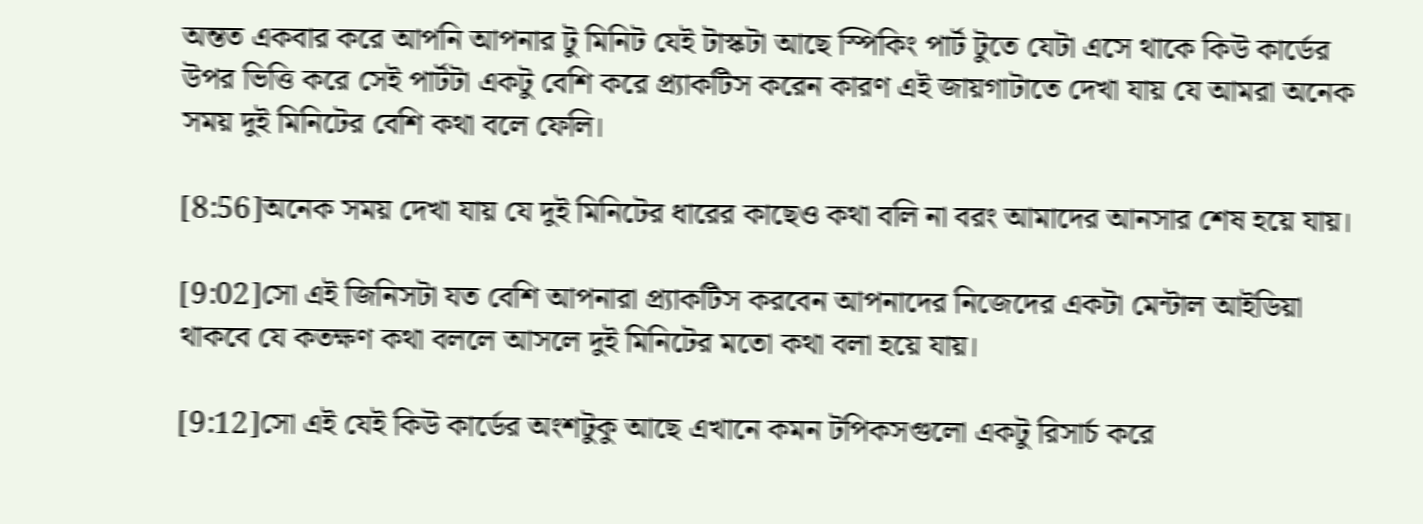অন্তত একবার করে আপনি আপনার টু মিনিট যেই টাস্কটা আছে স্পিকিং পার্ট টুতে যেটা এসে থাকে কিউ কার্ডের উপর ভিত্তি করে সেই পার্টটা একটু বেশি করে প্র্যাকটিস করেন কারণ এই জায়গাটাতে দেখা যায় যে আমরা অনেক সময় দুই মিনিটের বেশি কথা বলে ফেলি।

[8:56]অনেক সময় দেখা যায় যে দুই মিনিটের ধারের কাছেও কথা বলি না বরং আমাদের আনসার শেষ হয়ে যায়।

[9:02]সো এই জিনিসটা যত বেশি আপনারা প্র্যাকটিস করবেন আপনাদের নিজেদের একটা মেন্টাল আইডিয়া থাকবে যে কতক্ষণ কথা বললে আসলে দুই মিনিটের মতো কথা বলা হয়ে যায়।

[9:12]সো এই যেই কিউ কার্ডের অংশটুকু আছে এখানে কমন টপিকসগুলো একটু রিসার্চ করে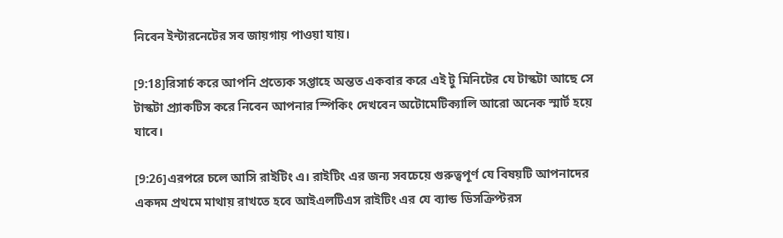নিবেন ইন্টারনেটের সব জায়গায় পাওয়া যায়।

[9:18]রিসার্চ করে আপনি প্রত্যেক সপ্তাহে অন্তত একবার করে এই টু মিনিটের যে টাস্কটা আছে সে টাস্কটা প্র্যাকটিস করে নিবেন আপনার স্পিকিং দেখবেন অটোমেটিক্যালি আরো অনেক স্মার্ট হয়ে যাবে।

[9:26]এরপরে চলে আসি রাইটিং এ। রাইটিং এর জন্য সবচেয়ে গুরুত্বপূর্ণ যে বিষয়টি আপনাদের একদম প্রথমে মাথায় রাখতে হবে আইএলটিএস রাইটিং এর যে ব্যান্ড ডিসক্রিপ্টরস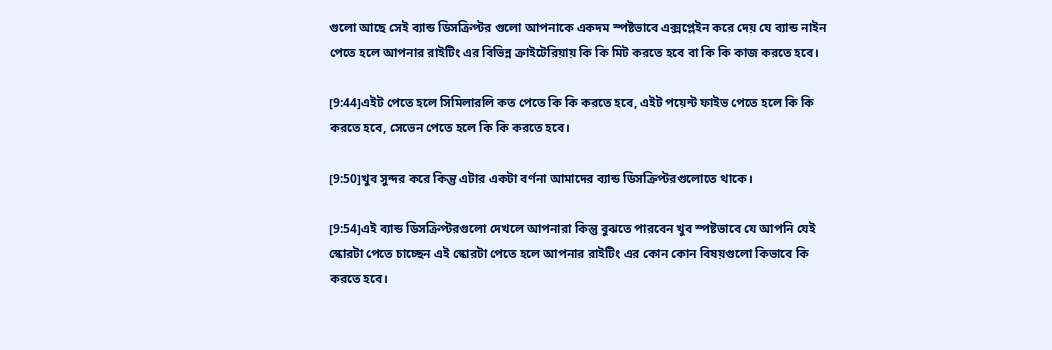গুলো আছে সেই ব্যান্ড ডিসক্রিপ্টর গুলো আপনাকে একদম স্পষ্টভাবে এক্সপ্লেইন করে দেয় যে ব্যান্ড নাইন পেতে হলে আপনার রাইটিং এর বিভিন্ন ক্রাইটেরিয়ায় কি কি মিট করতে হবে বা কি কি কাজ করতে হবে।

[9:44]এইট পেতে হলে সিমিলারলি কত পেতে কি কি করতে হবে, এইট পয়েন্ট ফাইভ পেতে হলে কি কি করতে হবে, সেভেন পেতে হলে কি কি করতে হবে।

[9:50]খুব সুন্দর করে কিন্তু এটার একটা বর্ণনা আমাদের ব্যান্ড ডিসক্রিপ্টরগুলোতে থাকে।

[9:54]এই ব্যান্ড ডিসক্রিপ্টরগুলো দেখলে আপনারা কিন্তু বুঝতে পারবেন খুব স্পষ্টভাবে যে আপনি যেই স্কোরটা পেতে চাচ্ছেন এই স্কোরটা পেতে হলে আপনার রাইটিং এর কোন কোন বিষয়গুলো কিভাবে কি করতে হবে।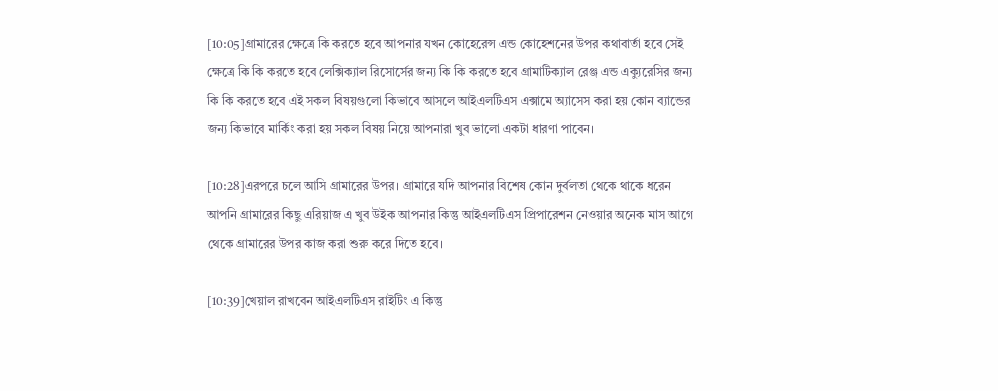[10:05]গ্রামারের ক্ষেত্রে কি করতে হবে আপনার যখন কোহেরেন্স এন্ড কোহেশনের উপর কথাবার্তা হবে সেই ক্ষেত্রে কি কি করতে হবে লেক্সিক্যাল রিসোর্সের জন্য কি কি করতে হবে গ্রামাটিক্যাল রেঞ্জ এন্ড এক্যুরেসির জন্য কি কি করতে হবে এই সকল বিষয়গুলো কিভাবে আসলে আইএলটিএস এক্সামে অ্যাসেস করা হয় কোন ব্যান্ডের জন্য কিভাবে মার্কিং করা হয় সকল বিষয় নিয়ে আপনারা খুব ভালো একটা ধারণা পাবেন।

[10:28]এরপরে চলে আসি গ্রামারের উপর। গ্রামারে যদি আপনার বিশেষ কোন দুর্বলতা থেকে থাকে ধরেন আপনি গ্রামারের কিছু এরিয়াজ এ খুব উইক আপনার কিন্তু আইএলটিএস প্রিপারেশন নেওয়ার অনেক মাস আগে থেকে গ্রামারের উপর কাজ করা শুরু করে দিতে হবে।

[10:39]খেয়াল রাখবেন আইএলটিএস রাইটিং এ কিন্তু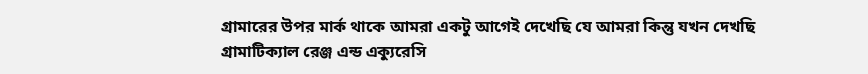গ্রামারের উপর মার্ক থাকে আমরা একটু আগেই দেখেছি যে আমরা কিন্তু যখন দেখছি গ্রামাটিক্যাল রেঞ্জ এন্ড এক্যুরেসি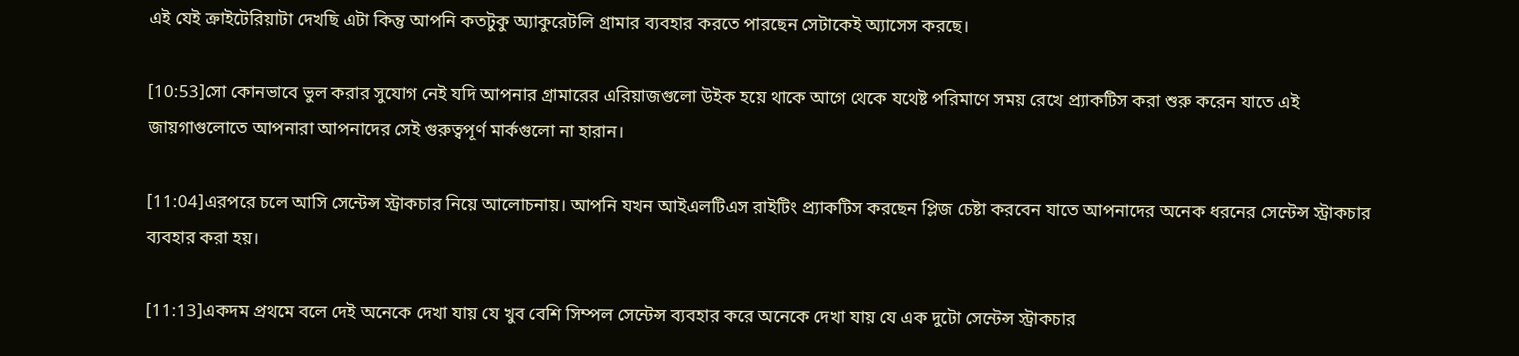এই যেই ক্রাইটেরিয়াটা দেখছি এটা কিন্তু আপনি কতটুকু অ্যাকুরেটলি গ্রামার ব্যবহার করতে পারছেন সেটাকেই অ্যাসেস করছে।

[10:53]সো কোনভাবে ভুল করার সুযোগ নেই যদি আপনার গ্রামারের এরিয়াজগুলো উইক হয়ে থাকে আগে থেকে যথেষ্ট পরিমাণে সময় রেখে প্র্যাকটিস করা শুরু করেন যাতে এই জায়গাগুলোতে আপনারা আপনাদের সেই গুরুত্বপূর্ণ মার্কগুলো না হারান।

[11:04]এরপরে চলে আসি সেন্টেন্স স্ট্রাকচার নিয়ে আলোচনায়। আপনি যখন আইএলটিএস রাইটিং প্র্যাকটিস করছেন প্লিজ চেষ্টা করবেন যাতে আপনাদের অনেক ধরনের সেন্টেন্স স্ট্রাকচার ব্যবহার করা হয়।

[11:13]একদম প্রথমে বলে দেই অনেকে দেখা যায় যে খুব বেশি সিম্পল সেন্টেন্স ব্যবহার করে অনেকে দেখা যায় যে এক দুটো সেন্টেন্স স্ট্রাকচার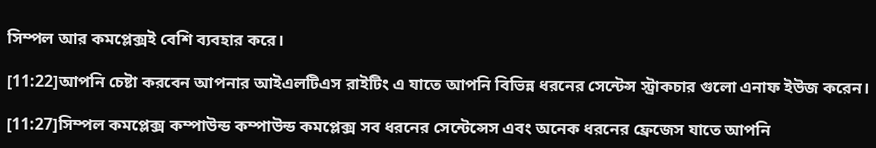সিম্পল আর কমপ্লেক্সই বেশি ব্যবহার করে।

[11:22]আপনি চেষ্টা করবেন আপনার আইএলটিএস রাইটিং এ যাতে আপনি বিভিন্ন ধরনের সেন্টেন্স স্ট্রাকচার গুলো এনাফ ইউজ করেন।

[11:27]সিম্পল কমপ্লেক্স কম্পাউন্ড কম্পাউন্ড কমপ্লেক্স সব ধরনের সেন্টেন্সেস এবং অনেক ধরনের ফ্রেজেস যাতে আপনি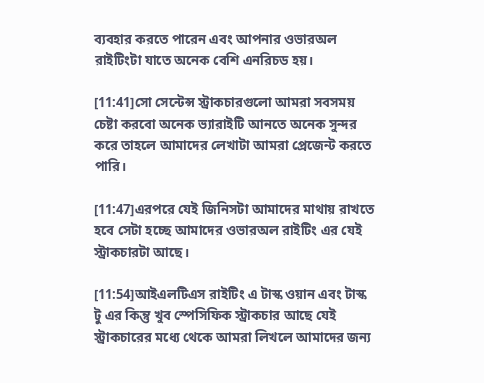ব্যবহার করতে পারেন এবং আপনার ওভারঅল রাইটিংটা যাতে অনেক বেশি এনরিচড হয়।

[11:41]সো সেন্টেন্স স্ট্রাকচারগুলো আমরা সবসময় চেষ্টা করবো অনেক ভ্যারাইটি আনতে অনেক সুন্দর করে তাহলে আমাদের লেখাটা আমরা প্রেজেন্ট করতে পারি।

[11:47]এরপরে যেই জিনিসটা আমাদের মাথায় রাখতে হবে সেটা হচ্ছে আমাদের ওভারঅল রাইটিং এর যেই স্ট্রাকচারটা আছে।

[11:54]আইএলটিএস রাইটিং এ টাস্ক ওয়ান এবং টাস্ক টু এর কিন্তু খুব স্পেসিফিক স্ট্রাকচার আছে যেই স্ট্রাকচারের মধ্যে থেকে আমরা লিখলে আমাদের জন্য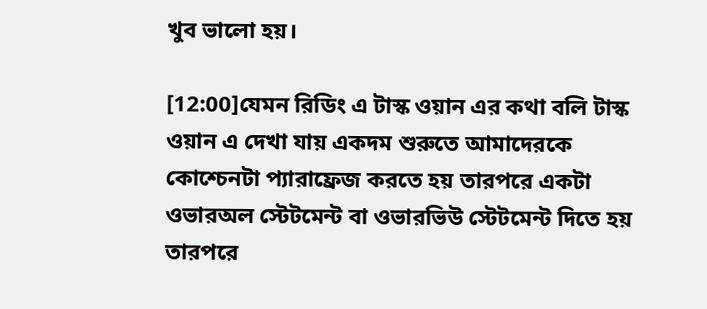খুব ভালো হয়।

[12:00]যেমন রিডিং এ টাস্ক ওয়ান এর কথা বলি টাস্ক ওয়ান এ দেখা যায় একদম শুরুতে আমাদেরকে কোশ্চেনটা প্যারাফ্রেজ করতে হয় তারপরে একটা ওভারঅল স্টেটমেন্ট বা ওভারভিউ স্টেটমেন্ট দিতে হয় তারপরে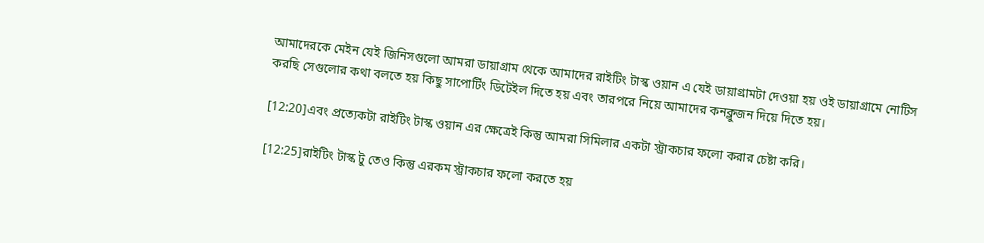আমাদেরকে মেইন যেই জিনিসগুলো আমরা ডায়াগ্রাম থেকে আমাদের রাইটিং টাস্ক ওয়ান এ যেই ডায়াগ্রামটা দেওয়া হয় ওই ডায়াগ্রামে নোটিস করছি সেগুলোর কথা বলতে হয় কিছু সাপোর্টিং ডিটেইল দিতে হয় এবং তারপরে নিয়ে আমাদের কনক্লুজন দিয়ে দিতে হয়।

[12:20]এবং প্রত্যেকটা রাইটিং টাস্ক ওয়ান এর ক্ষেত্রেই কিন্তু আমরা সিমিলার একটা স্ট্রাকচার ফলো করার চেষ্টা করি।

[12:25]রাইটিং টাস্ক টু তেও কিন্তু এরকম স্ট্রাকচার ফলো করতে হয়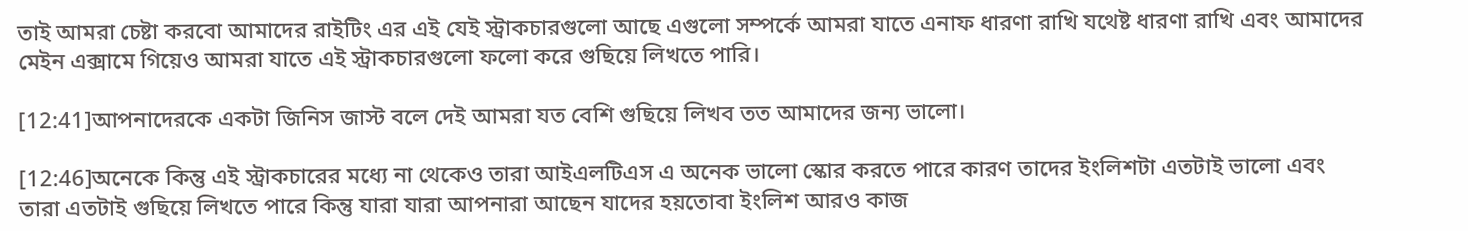তাই আমরা চেষ্টা করবো আমাদের রাইটিং এর এই যেই স্ট্রাকচারগুলো আছে এগুলো সম্পর্কে আমরা যাতে এনাফ ধারণা রাখি যথেষ্ট ধারণা রাখি এবং আমাদের মেইন এক্সামে গিয়েও আমরা যাতে এই স্ট্রাকচারগুলো ফলো করে গুছিয়ে লিখতে পারি।

[12:41]আপনাদেরকে একটা জিনিস জাস্ট বলে দেই আমরা যত বেশি গুছিয়ে লিখব তত আমাদের জন্য ভালো।

[12:46]অনেকে কিন্তু এই স্ট্রাকচারের মধ্যে না থেকেও তারা আইএলটিএস এ অনেক ভালো স্কোর করতে পারে কারণ তাদের ইংলিশটা এতটাই ভালো এবং তারা এতটাই গুছিয়ে লিখতে পারে কিন্তু যারা যারা আপনারা আছেন যাদের হয়তোবা ইংলিশ আরও কাজ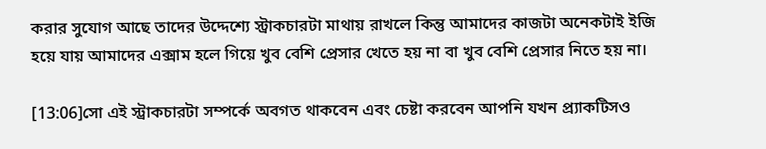করার সুযোগ আছে তাদের উদ্দেশ্যে স্ট্রাকচারটা মাথায় রাখলে কিন্তু আমাদের কাজটা অনেকটাই ইজি হয়ে যায় আমাদের এক্সাম হলে গিয়ে খুব বেশি প্রেসার খেতে হয় না বা খুব বেশি প্রেসার নিতে হয় না।

[13:06]সো এই স্ট্রাকচারটা সম্পর্কে অবগত থাকবেন এবং চেষ্টা করবেন আপনি যখন প্র্যাকটিসও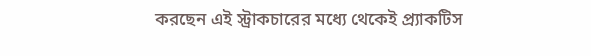করছেন এই স্ট্রাকচারের মধ্যে থেকেই প্র্যাকটিস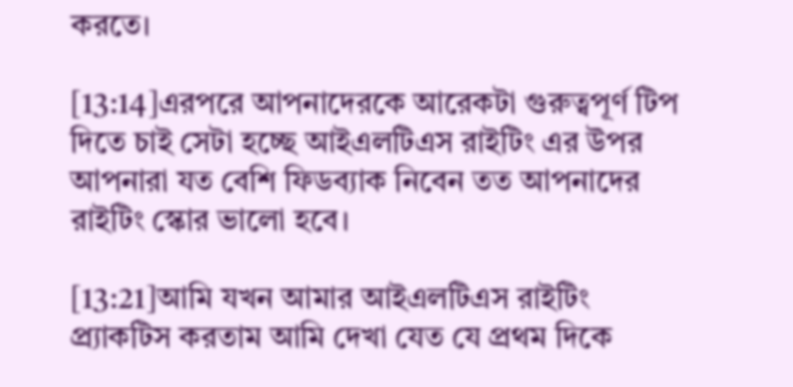করতে।

[13:14]এরপরে আপনাদেরকে আরেকটা গুরুত্বপূর্ণ টিপ দিতে চাই সেটা হচ্ছে আইএলটিএস রাইটিং এর উপর আপনারা যত বেশি ফিডব্যাক নিবেন তত আপনাদের রাইটিং স্কোর ভালো হবে।

[13:21]আমি যখন আমার আইএলটিএস রাইটিং প্র্যাকটিস করতাম আমি দেখা যেত যে প্রথম দিকে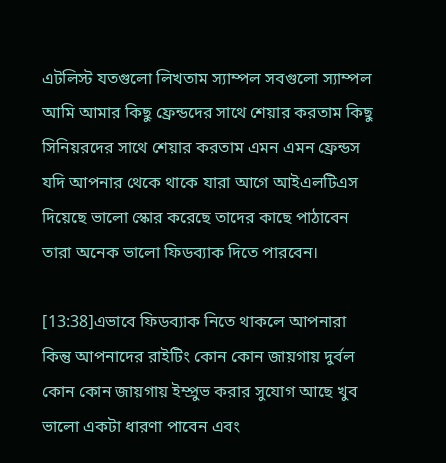এটলিস্ট যতগুলো লিখতাম স্যাম্পল সবগুলো স্যাম্পল আমি আমার কিছু ফ্রেন্ডদের সাথে শেয়ার করতাম কিছু সিনিয়রদের সাথে শেয়ার করতাম এমন এমন ফ্রেন্ডস যদি আপনার থেকে থাকে যারা আগে আইএলটিএস দিয়েছে ভালো স্কোর করেছে তাদের কাছে পাঠাবেন তারা অনেক ভালো ফিডব্যাক দিতে পারবেন।

[13:38]এভাবে ফিডব্যাক নিতে থাকলে আপনারা কিন্তু আপনাদের রাইটিং কোন কোন জায়গায় দুর্বল কোন কোন জায়গায় ইম্প্রুভ করার সুযোগ আছে খুব ভালো একটা ধারণা পাবেন এবং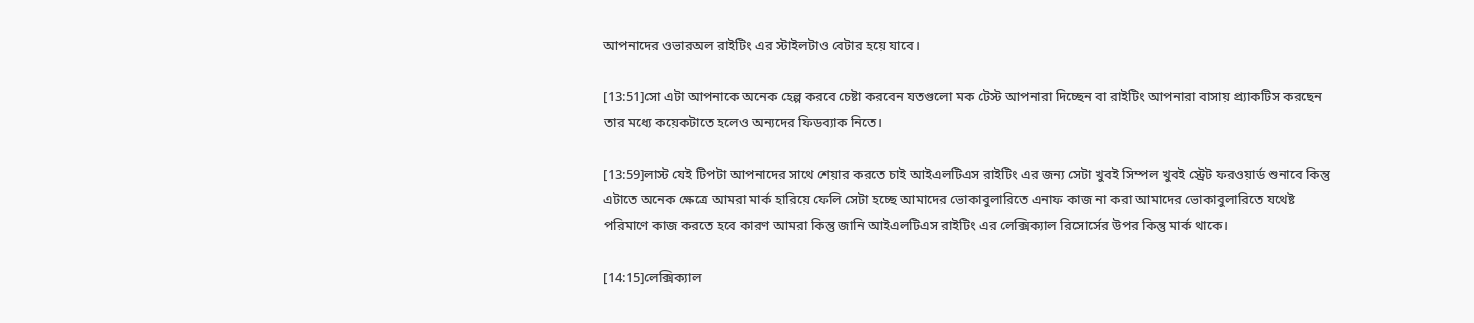আপনাদের ওভারঅল রাইটিং এর স্টাইলটাও বেটার হয়ে যাবে।

[13:51]সো এটা আপনাকে অনেক হেল্প করবে চেষ্টা করবেন যতগুলো মক টেস্ট আপনারা দিচ্ছেন বা রাইটিং আপনারা বাসায় প্র্যাকটিস করছেন তার মধ্যে কয়েকটাতে হলেও অন্যদের ফিডব্যাক নিতে।

[13:59]লাস্ট যেই টিপটা আপনাদের সাথে শেয়ার করতে চাই আইএলটিএস রাইটিং এর জন্য সেটা খুবই সিম্পল খুবই স্ট্রেট ফরওয়ার্ড শুনাবে কিন্তু এটাতে অনেক ক্ষেত্রে আমরা মার্ক হারিয়ে ফেলি সেটা হচ্ছে আমাদের ভোকাবুলারিতে এনাফ কাজ না করা আমাদের ভোকাবুলারিতে যথেষ্ট পরিমাণে কাজ করতে হবে কারণ আমরা কিন্তু জানি আইএলটিএস রাইটিং এর লেক্সিক্যাল রিসোর্সের উপর কিন্তু মার্ক থাকে।

[14:15]লেক্সিক্যাল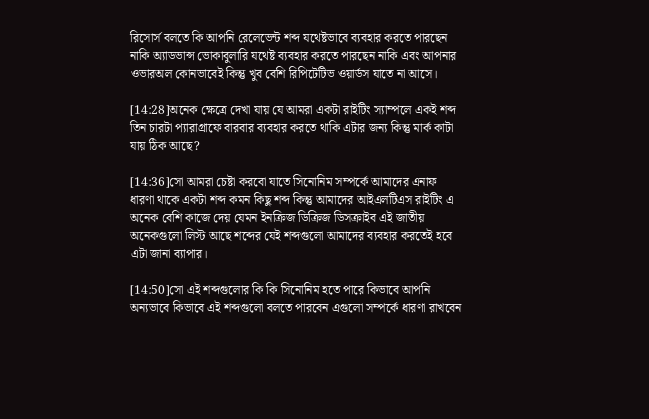রিসোর্স বলতে কি আপনি রেলেভেন্ট শব্দ যথেষ্টভাবে ব্যবহার করতে পারছেন নাকি অ্যাডভান্স ভোকাবুলারি যথেষ্ট ব্যবহার করতে পারছেন নাকি এবং আপনার ওভারঅল কোনভাবেই কিন্তু খুব বেশি রিপিটেটিভ ওয়ার্ডস যাতে না আসে।

[14:28]অনেক ক্ষেত্রে দেখা যায় যে আমরা একটা রাইটিং স্যাম্পলে একই শব্দ তিন চারটা প্যারাগ্রাফে বারবার ব্যবহার করতে থাকি এটার জন্য কিন্তু মার্ক কাটা যায় ঠিক আছে?

[14:36]সো আমরা চেষ্টা করবো যাতে সিনোনিম সম্পর্কে আমাদের এনাফ ধারণা থাকে একটা শব্দ কমন কিছু শব্দ কিন্তু আমাদের আইএলটিএস রাইটিং এ অনেক বেশি কাজে দেয় যেমন ইনক্রিজ ডিক্রিজ ডিসক্রাইব এই জাতীয় অনেকগুলো লিস্ট আছে শব্দের যেই শব্দগুলো আমাদের ব্যবহার করতেই হবে এটা জানা ব্যাপার।

[14:50]সো এই শব্দগুলোর কি কি সিনোনিম হতে পারে কিভাবে আপনি অন্যভাবে কিভাবে এই শব্দগুলো বলতে পারবেন এগুলো সম্পর্কে ধারণা রাখবেন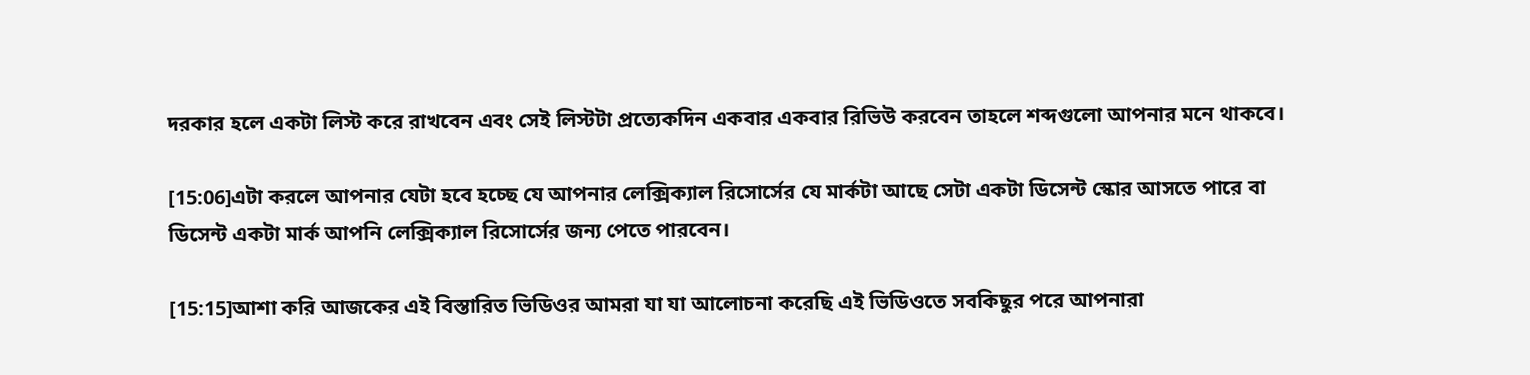দরকার হলে একটা লিস্ট করে রাখবেন এবং সেই লিস্টটা প্রত্যেকদিন একবার একবার রিভিউ করবেন তাহলে শব্দগুলো আপনার মনে থাকবে।

[15:06]এটা করলে আপনার যেটা হবে হচ্ছে যে আপনার লেক্সিক্যাল রিসোর্সের যে মার্কটা আছে সেটা একটা ডিসেন্ট স্কোর আসতে পারে বা ডিসেন্ট একটা মার্ক আপনি লেক্সিক্যাল রিসোর্সের জন্য পেতে পারবেন।

[15:15]আশা করি আজকের এই বিস্তারিত ভিডিওর আমরা যা যা আলোচনা করেছি এই ভিডিওতে সবকিছুর পরে আপনারা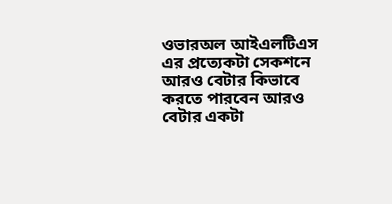ওভারঅল আইএলটিএস এর প্রত্যেকটা সেকশনে আরও বেটার কিভাবে করতে পারবেন আরও বেটার একটা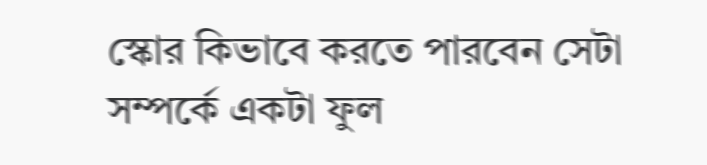স্কোর কিভাবে করতে পারবেন সেটা সম্পর্কে একটা ফুল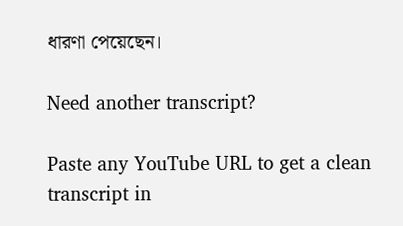ধারণা পেয়েছেন।

Need another transcript?

Paste any YouTube URL to get a clean transcript in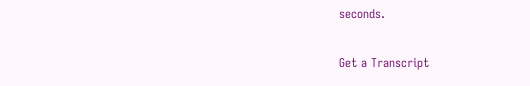seconds.

Get a Transcript